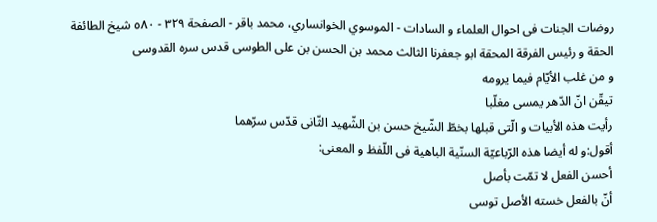روضات الجنات فی احوال العلماء و السادات - الموسوي الخوانساري، محمد باقر - الصفحة ٣٢٩ - ٥٨٠ شيخ الطائفة الحقة و رئيس الفرقة المحقة ابو جعفرنا الثالث محمد بن الحسن بن على الطوسى قدس سره القدوسى
و من غلب الأيّام فيما يرومه
تيقّن انّ الدّهر يمسى مغلّبا
رأيت هذه الأبيات و الّتى قبلها بخطّ الشّيخ حسن بن الشّهيد الثّانى قدّس سرّهما
أقول:و له أيضا هذه الرّباعيّة السنّية الباهية فى اللّفظ و المعنى:
أحسن الفعل لا تمّت بأصل
أنّ بالفعل خسته الأصل توسى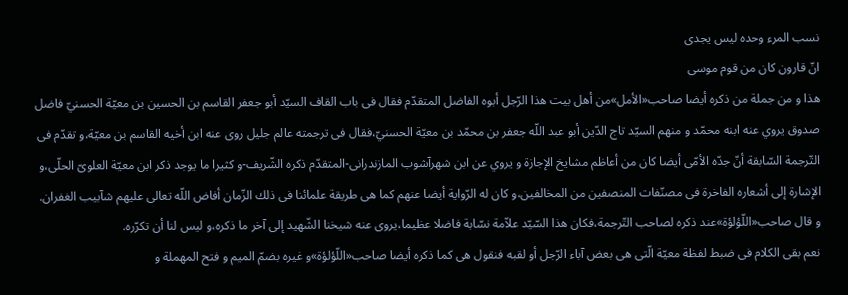نسب المرء وحده ليس يجدى
انّ قارون كان من قوم موسى
هذا و من جملة من ذكره أيضا صاحب«الأمل»من أهل بيت هذا الرّجل أبوه الفاضل المتقدّم فقال فى باب القاف السيّد أبو جعفر القاسم بن الحسين بن معيّة الحسنيّ فاضل صدوق يروي عنه ابنه محمّد و منهم السيّد تاج الدّين أبو عبد اللّه جعفر بن محمّد بن معيّة الحسنيّ،فقال فى ترجمته عالم جليل روى عنه ابن أخيه القاسم بن معيّة،و تقدّم فى التّرجمة السّابقة أنّ جدّه الأمّى أيضا كان من أعاظم مشايخ الإجازة و يروي عن ابن شهرآشوب المازندرانى-المتقدّم ذكره الشّريف-و كثيرا ما يوجد ذكر ابن معيّة العلوىّ الحلّى،و الإشارة إلى أشعاره الفاخرة فى مصنّفات المنصفين من المخالفين،و كان له الرّواية أيضا عنهم كما هى طريقة علمائنا فى ذلك الزّمان أفاض اللّه تعالى عليهم شآبيب الغفران.
و قال صاحب«اللّؤلؤة»عند ذكره لصاحب التّرجمة،فكان هذا السّيّد علاّمة نسّابة فاضلا عظيما،يروى عنه شيخنا الشّهيد إلى آخر ما ذكره،و ليس لنا أن تكرّره.
نعم بقى الكلام فى ضبط لفظة معيّة الّتى هى بعض آباء الرّجل أو لقبه فنقول هى كما ذكره أيضا صاحب«اللّؤلؤة»و غيره بضمّ الميم و فتح المهملة و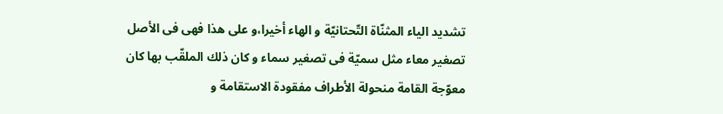تشديد الياء المثنّاة التّحتانيّة و الهاء أخيرا،و على هذا فهى فى الأصل تصغير معاء مثل سميّة فى تصغير سماء و كان ذلك الملقّب بها كان معوّجة القامة منحولة الأطراف مفقودة الاستقامة و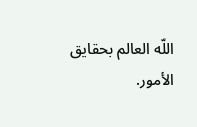اللّه العالم بحقايق الأمور.